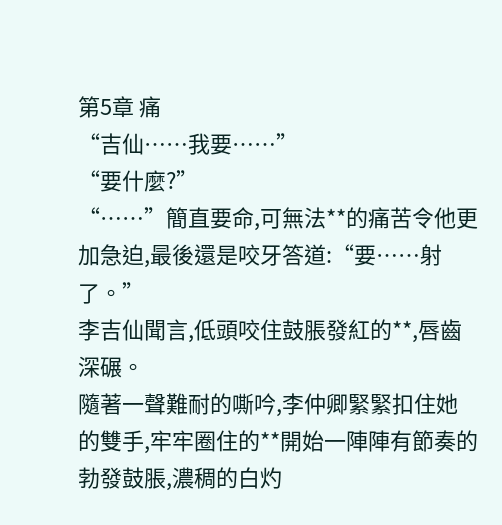第5章 痛
“吉仙……我要……”
“要什麼?”
“……”簡直要命,可無法**的痛苦令他更加急迫,最後還是咬牙答道:“要……射了。”
李吉仙聞言,低頭咬住鼓脹發紅的**,唇齒深碾。
隨著一聲難耐的嘶吟,李仲卿緊緊扣住她的雙手,牢牢圈住的**開始一陣陣有節奏的勃發鼓脹,濃稠的白灼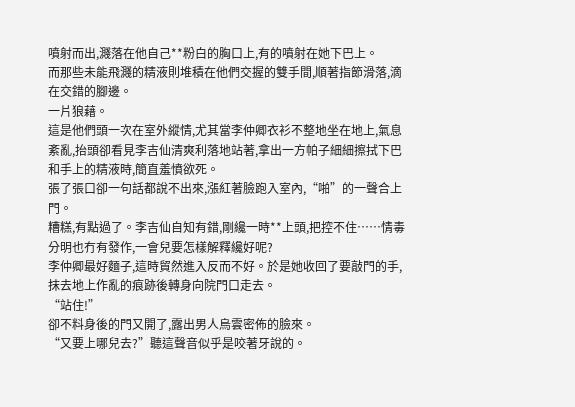噴射而出,濺落在他自己**粉白的胸口上,有的噴射在她下巴上。
而那些未能飛濺的精液則堆積在他們交握的雙手間,順著指節滑落,滴在交錯的腳邊。
一片狼藉。
這是他們頭一次在室外縱情,尤其當李仲卿衣衫不整地坐在地上,氣息紊亂,抬頭卻看見李吉仙清爽利落地站著,拿出一方帕子細細擦拭下巴和手上的精液時,簡直羞憤欲死。
張了張口卻一句話都說不出來,漲紅著臉跑入室內,“啪”的一聲合上門。
糟糕,有點過了。李吉仙自知有錯,剛纔一時**上頭,把控不住……情毒分明也冇有發作,一會兒要怎樣解釋纔好呢?
李仲卿最好麵子,這時貿然進入反而不好。於是她收回了要敲門的手,抹去地上作亂的痕跡後轉身向院門口走去。
“站住!”
卻不料身後的門又開了,露出男人烏雲密佈的臉來。
“又要上哪兒去?”聽這聲音似乎是咬著牙說的。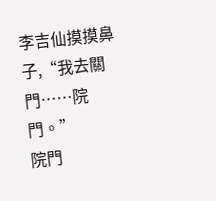李吉仙摸摸鼻子,“我去關門……院門。”
院門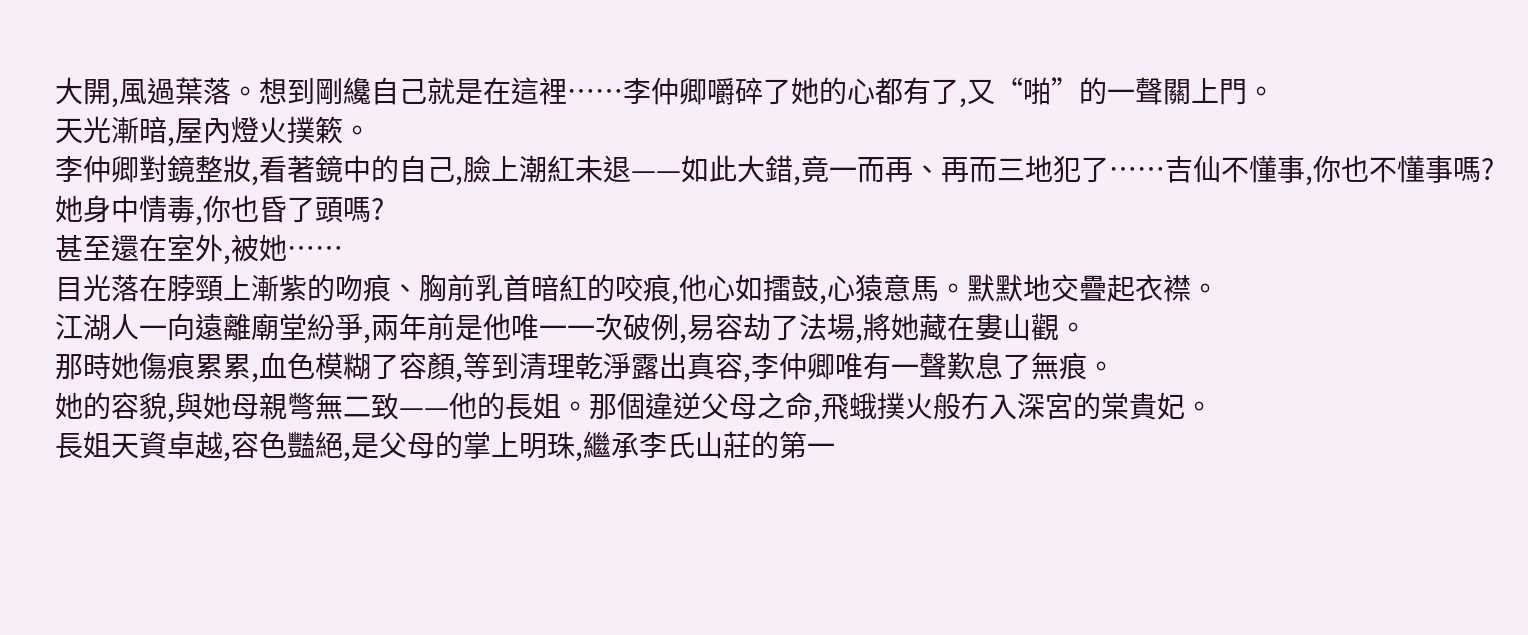大開,風過葉落。想到剛纔自己就是在這裡……李仲卿嚼碎了她的心都有了,又“啪”的一聲關上門。
天光漸暗,屋內燈火撲簌。
李仲卿對鏡整妝,看著鏡中的自己,臉上潮紅未退——如此大錯,竟一而再、再而三地犯了……吉仙不懂事,你也不懂事嗎?
她身中情毒,你也昏了頭嗎?
甚至還在室外,被她……
目光落在脖頸上漸紫的吻痕、胸前乳首暗紅的咬痕,他心如擂鼓,心猿意馬。默默地交疊起衣襟。
江湖人一向遠離廟堂紛爭,兩年前是他唯一一次破例,易容劫了法場,將她藏在婁山觀。
那時她傷痕累累,血色模糊了容顏,等到清理乾淨露出真容,李仲卿唯有一聲歎息了無痕。
她的容貌,與她母親彆無二致——他的長姐。那個違逆父母之命,飛蛾撲火般冇入深宮的棠貴妃。
長姐天資卓越,容色豔絕,是父母的掌上明珠,繼承李氏山莊的第一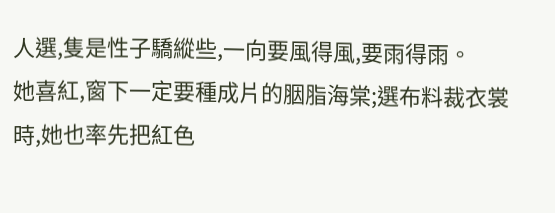人選,隻是性子驕縱些,一向要風得風,要雨得雨。
她喜紅,窗下一定要種成片的胭脂海棠;選布料裁衣裳時,她也率先把紅色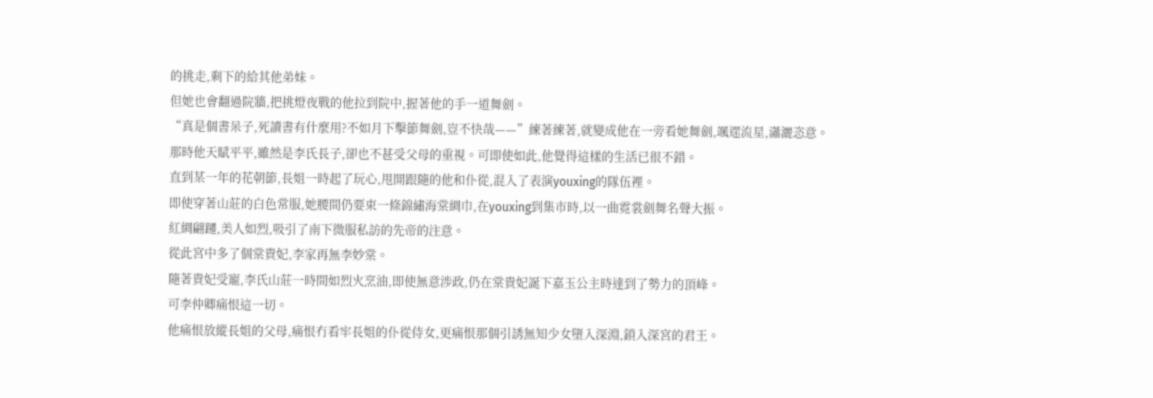的挑走,剩下的給其他弟妹。
但她也會翻過院牆,把挑燈夜戰的他拉到院中,握著他的手一道舞劍。
“真是個書呆子,死讀書有什麼用?不如月下擊節舞劍,豈不快哉——”練著練著,就變成他在一旁看她舞劍,颯遝流星,瀟灑恣意。
那時他天賦平平,雖然是李氏長子,卻也不甚受父母的重視。可即使如此,他覺得這樣的生活已很不錯。
直到某一年的花朝節,長姐一時起了玩心,甩開跟隨的他和仆從,混入了表演youxing的隊伍裡。
即使穿著山莊的白色常服,她腰間仍要束一條錦繡海棠綢巾,在youxing到集市時,以一曲霓裳劍舞名聲大振。
紅綢翩躚,美人如烈,吸引了南下微服私訪的先帝的注意。
從此宮中多了個棠貴妃,李家再無李妙棠。
隨著貴妃受寵,李氏山莊一時間如烈火烹油,即使無意涉政,仍在棠貴妃誕下嘉玉公主時達到了勢力的頂峰。
可李仲卿痛恨這一切。
他痛恨放縱長姐的父母,痛恨冇看牢長姐的仆從侍女,更痛恨那個引誘無知少女墮入深淵,鎖入深宮的君王。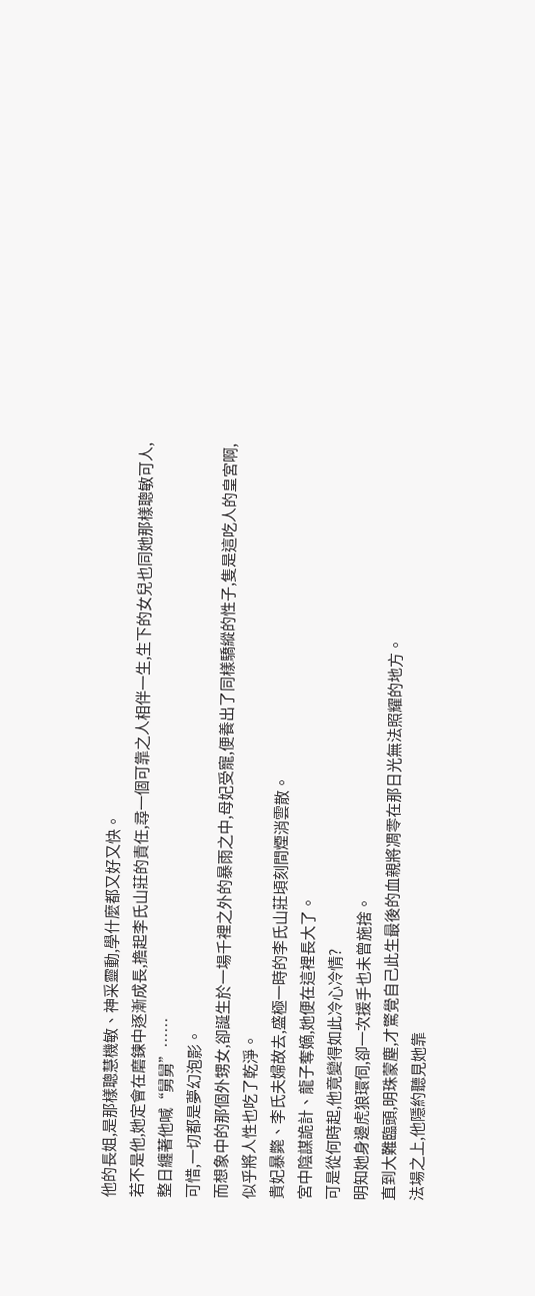他的長姐,是那樣聰慧機敏、神采靈動,學什麼都又好又快。
若不是他,她定會在磨鍊中逐漸成長,擔起李氏山莊的責任,尋一個可靠之人相伴一生,生下的女兒也同她那樣聰敏可人,整日纏著他喊“舅舅”……
可惜,一切都是夢幻泡影。
而想象中的那個外甥女,卻誕生於一場千裡之外的暴雨之中,母妃受寵,便養出了同樣驕縱的性子,隻是這吃人的皇宮啊,似乎將人性也吃了乾淨。
貴妃暴斃、李氏夫婦故去,盛極一時的李氏山莊頃刻間煙消雲散。
宮中陰謀詭計、龍子奪嫡,她便在這裡長大了。
可是從何時起,他竟變得如此冷心冷情?
明知她身邊虎狼環伺,卻一次援手也未曾施捨。
直到大難臨頭,明珠蒙塵,才驚覺自己此生最後的血親將凋零在那日光無法照耀的地方。
法場之上,他隱約聽見她靠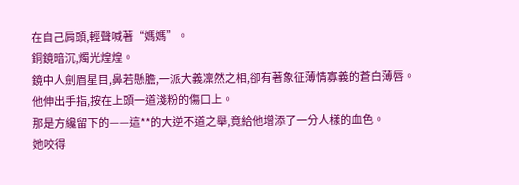在自己肩頭,輕聲喊著“媽媽”。
銅鏡暗沉,燭光煌煌。
鏡中人劍眉星目,鼻若懸膽,一派大義凜然之相,卻有著象征薄情寡義的蒼白薄唇。
他伸出手指,按在上頭一道淺粉的傷口上。
那是方纔留下的——這**的大逆不道之舉,竟給他增添了一分人樣的血色。
她咬得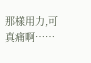那樣用力,可真痛啊……